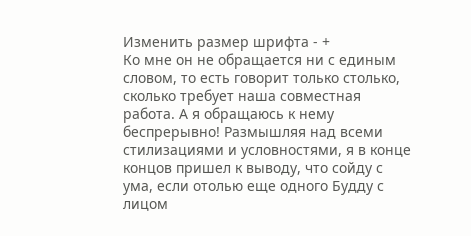Изменить размер шрифта - +
Ко мне он не обращается ни с единым словом, то есть говорит только столько, сколько требует наша совместная работа. А я обращаюсь к нему беспрерывно! Размышляя над всеми стилизациями и условностями, я в конце концов пришел к выводу, что сойду с ума, если отолью еще одного Будду с лицом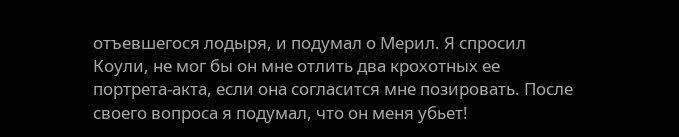отъевшегося лодыря, и подумал о Мерил. Я спросил Коули, не мог бы он мне отлить два крохотных ее портрета-акта, если она согласится мне позировать. После своего вопроса я подумал, что он меня убьет!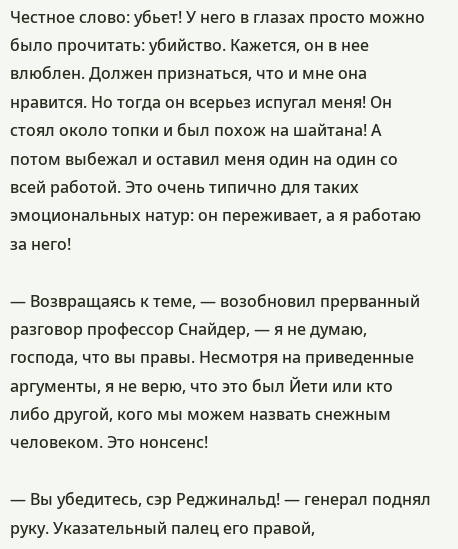Честное слово: убьет! У него в глазах просто можно было прочитать: убийство. Кажется, он в нее влюблен. Должен признаться, что и мне она нравится. Но тогда он всерьез испугал меня! Он стоял около топки и был похож на шайтана! А потом выбежал и оставил меня один на один со всей работой. Это очень типично для таких эмоциональных натур: он переживает, а я работаю за него!

— Возвращаясь к теме, — возобновил прерванный разговор профессор Снайдер, — я не думаю, господа, что вы правы. Несмотря на приведенные аргументы, я не верю, что это был Йети или кто либо другой, кого мы можем назвать снежным человеком. Это нонсенс!

— Вы убедитесь, сэр Реджинальд! — генерал поднял руку. Указательный палец его правой,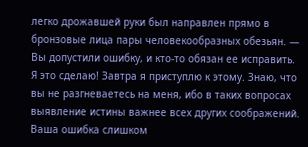легко дрожавшей руки был направлен прямо в бронзовые лица пары человекообразных обезьян. — Вы допустили ошибку, и кто-то обязан ее исправить. Я это сделаю! Завтра я приступлю к этому. Знаю, что вы не разгневаетесь на меня, ибо в таких вопросах выявление истины важнее всех других соображений. Ваша ошибка слишком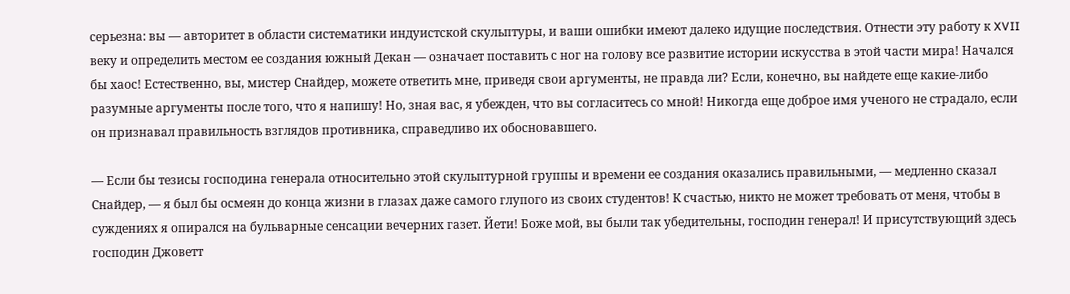серьезна: вы — авторитет в области систематики индуистской скульптуры, и ваши ошибки имеют далеко идущие последствия. Отнести эту работу к XVII веку и определить местом ее создания южный Декан — означает поставить с ног на голову все развитие истории искусства в этой части мира! Начался бы хаос! Естественно, вы, мистер Снайдер, можете ответить мне, приведя свои аргументы, не правда ли? Если, конечно, вы найдете еще какие-либо разумные аргументы после того, что я напишу! Но, зная вас, я убежден, что вы согласитесь со мной! Никогда еще доброе имя ученого не страдало, если он признавал правильность взглядов противника, справедливо их обосновавшего.

— Если бы тезисы господина генерала относительно этой скульптурной группы и времени ее создания оказались правильными, — медленно сказал Снайдер, — я был бы осмеян до конца жизни в глазах даже самого глупого из своих студентов! К счастью, никто не может требовать от меня, чтобы в суждениях я опирался на бульварные сенсации вечерних газет. Йети! Боже мой, вы были так убедительны, господин генерал! И присутствующий здесь господин Джоветт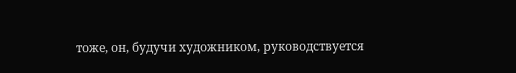тоже, он, будучи художником, руководствуется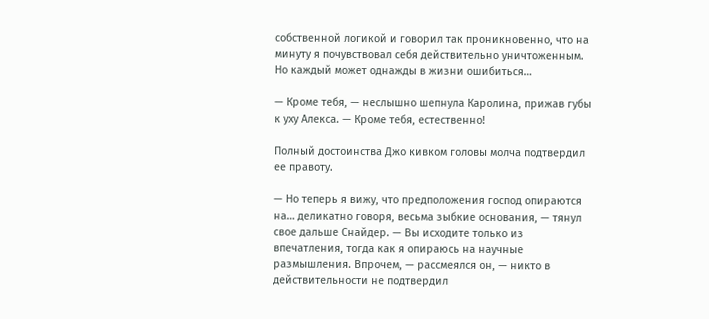собственной логикой и говорил так проникновенно, что на минуту я почувствовал себя действительно уничтоженным. Но каждый может однажды в жизни ошибиться…

— Кроме тебя, — неслышно шепнула Каролина, прижав губы к уху Алекса. — Кроме тебя, естественно!

Полный достоинства Джо кивком головы молча подтвердил ее правоту.

— Но теперь я вижу, что предположения господ опираются на… деликатно говоря, весьма зыбкие основания, — тянул свое дальше Снайдер. — Вы исходите только из впечатления, тогда как я опираюсь на научные размышления. Впрочем, — рассмеялся он, — никто в действительности не подтвердил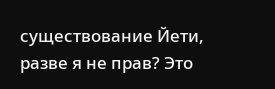существование Йети, разве я не прав? Это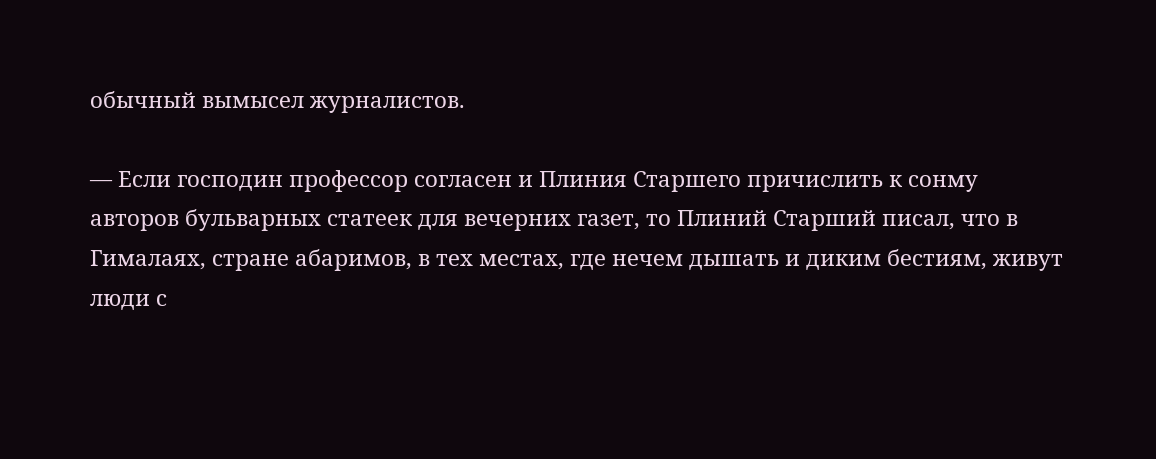обычный вымысел журналистов.

— Если господин профессор согласен и Плиния Старшего причислить к сонму авторов бульварных статеек для вечерних газет, то Плиний Старший писал, что в Гималаях, стране абаримов, в тех местах, где нечем дышать и диким бестиям, живут люди с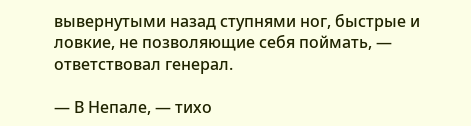вывернутыми назад ступнями ног, быстрые и ловкие, не позволяющие себя поймать, — ответствовал генерал.

— В Непале, — тихо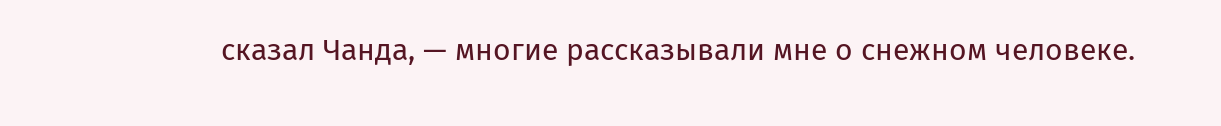сказал Чанда, — многие рассказывали мне о снежном человеке.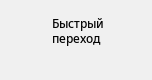Быстрый переход